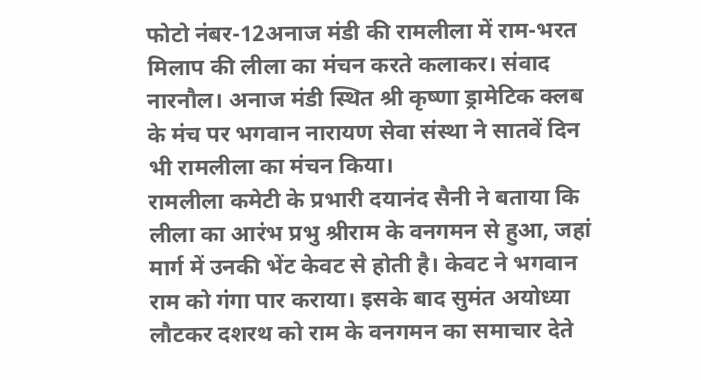फोटो नंबर-12अनाज मंडी की रामलीला में राम-भरत मिलाप की लीला का मंचन करते कलाकर। संवाद
नारनौल। अनाज मंडी स्थित श्री कृष्णा ड्रामेटिक क्लब के मंच पर भगवान नारायण सेवा संस्था ने सातवें दिन भी रामलीला का मंचन किया।
रामलीला कमेटी के प्रभारी दयानंद सैनी ने बताया कि लीला का आरंभ प्रभु श्रीराम के वनगमन से हुआ, जहां मार्ग में उनकी भेंट केवट से होती है। केवट ने भगवान राम को गंगा पार कराया। इसके बाद सुमंत अयोध्या लौटकर दशरथ को राम के वनगमन का समाचार देते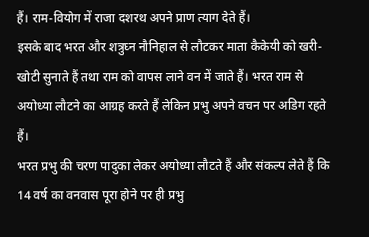हैं। राम-वियोग में राजा दशरथ अपने प्राण त्याग देते हैं।
इसके बाद भरत और शत्रुघ्न नौनिहाल से लौटकर माता कैकेयी को खरी-खोटी सुनाते हैं तथा राम को वापस लाने वन में जाते हैं। भरत राम से अयोध्या लौटने का आग्रह करते हैं लेकिन प्रभु अपने वचन पर अडिग रहते हैं।
भरत प्रभु की चरण पादुका लेकर अयोध्या लौटते हैं और संकल्प लेते हैं कि 14 वर्ष का वनवास पूरा होने पर ही प्रभु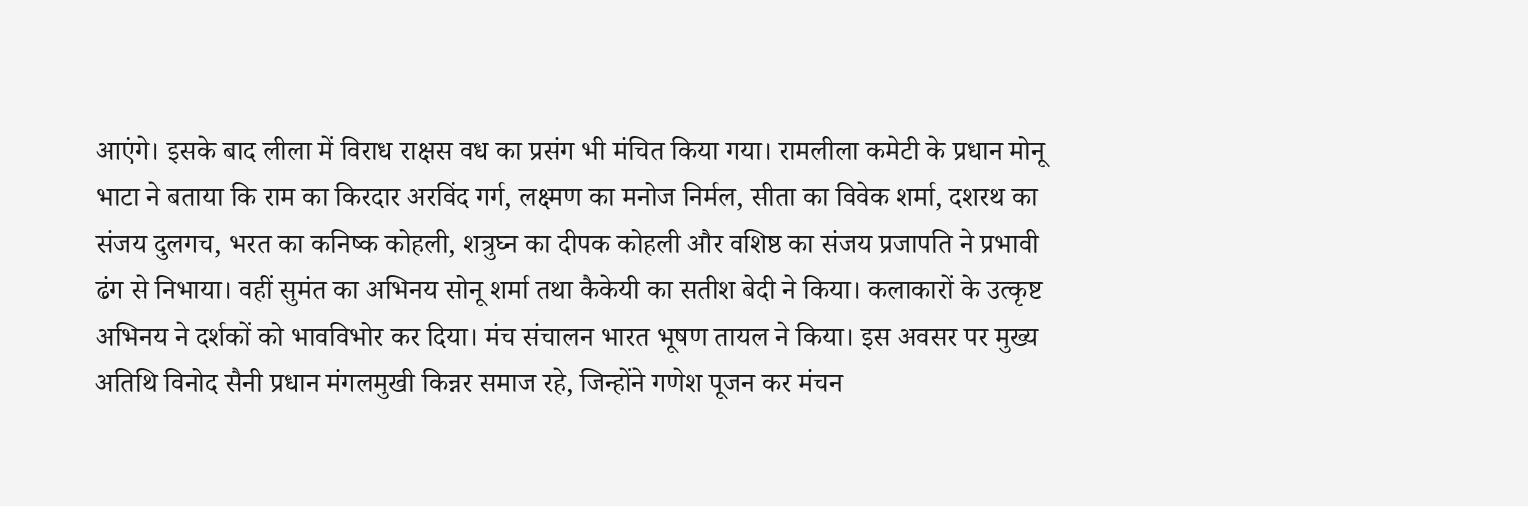आएंगे। इसके बाद लीला में विराध राक्षस वध का प्रसंग भी मंचित किया गया। रामलीला कमेटी के प्रधान मोनू भाटा ने बताया कि राम का किरदार अरविंद गर्ग, लक्ष्मण का मनोज निर्मल, सीता का विवेक शर्मा, दशरथ का संजय दुलगच, भरत का कनिष्क कोहली, शत्रुघ्न का दीपक कोहली और वशिष्ठ का संजय प्रजापति ने प्रभावी ढंग से निभाया। वहीं सुमंत का अभिनय सोनू शर्मा तथा कैकेयी का सतीश बेदी ने किया। कलाकारों के उत्कृष्ट अभिनय ने दर्शकों को भावविभोर कर दिया। मंच संचालन भारत भूषण तायल ने किया। इस अवसर पर मुख्य अतिथि विनोद सैनी प्रधान मंगलमुखी किन्नर समाज रहे, जिन्होंने गणेश पूजन कर मंचन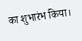का शुभारंभ किया।